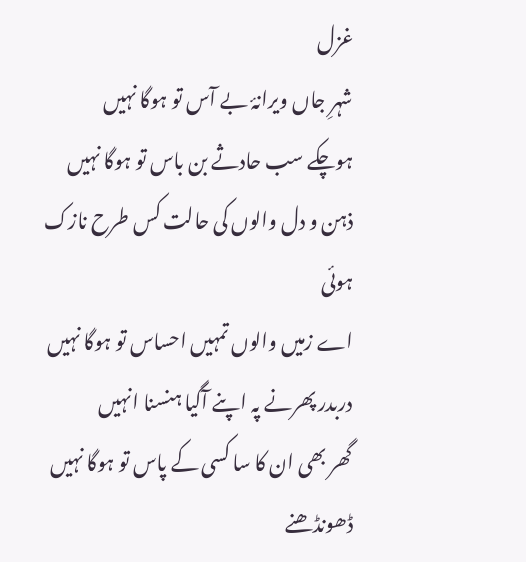غزل
شہرِ جاں ویرانۂ بے آس تو ہوگا نہیں
ہوچکے سب حادثے بن باس تو ہوگا نہیں
ذہن و دل والوں کی حالت کس طرح نازک ہوئی
اے زمیں والوں تمہیں احساس تو ہوگا نہیں
دربدر پھرنے پہ اپنے آگیا ہنسنا انہیں
گھر بھی ان کا سا کسی کے پاس تو ہوگا نہیں
ڈھونڈھنے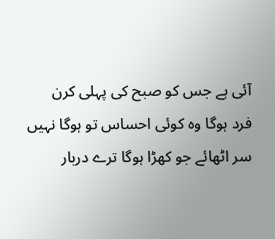آئی ہے جس کو صبح کی پہلی کرن
فرد ہوگا وہ کوئی احساس تو ہوگا نہیں
سر اٹھائے جو کھڑا ہوگا ترے دربار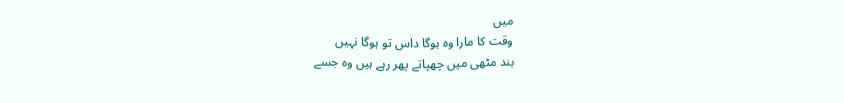میں
وقت کا مارا وہ ہوگا داس تو ہوگا نہیں
بند مٹھی میں چھپاتے پھر رہے ہیں وہ جسے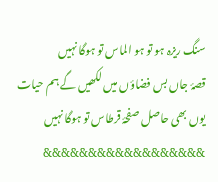سنگ ریزہ ہو تو ہو الماس تو ہوگا نہیں
قصۂ جاں بس فضاؤں میں لکھیں گے ہم حیات
یوں بھی حاصل صفحۂ قرطاس تو ہوگا نہیں
&&&&&&&&&&&&&&&&&&